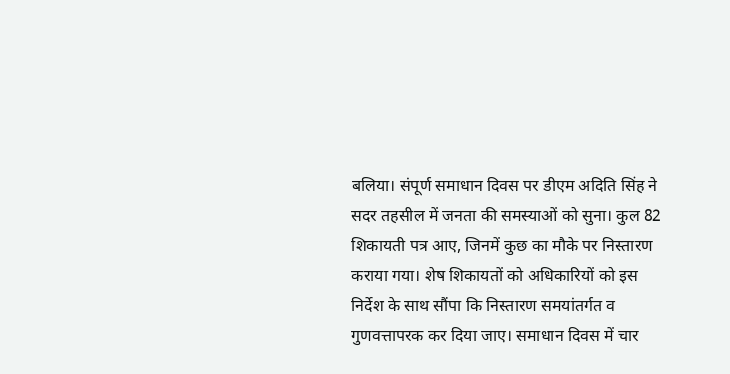बलिया। संपूर्ण समाधान दिवस पर डीएम अदिति सिंह ने सदर तहसील में जनता की समस्याओं को सुना। कुल 82 शिकायती पत्र आए, जिनमें कुछ का मौके पर निस्तारण कराया गया। शेष शिकायतों को अधिकारियों को इस निर्देश के साथ सौंपा कि निस्तारण समयांतर्गत व गुणवत्तापरक कर दिया जाए। समाधान दिवस में चार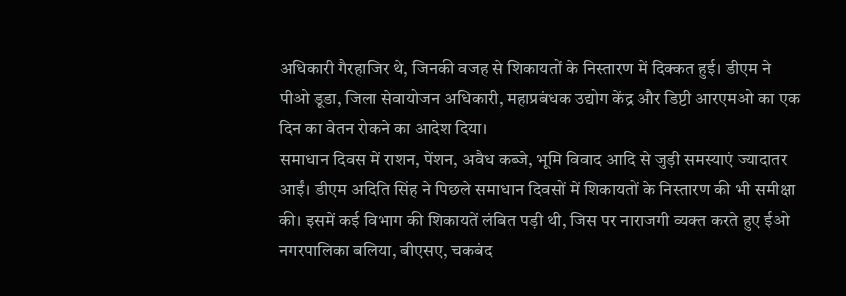अधिकारी गैरहाजिर थे, जिनकी वजह से शिकायतों के निस्तारण में दिक्कत हुई। डीएम ने पीओ डूडा, जिला सेवायोजन अधिकारी, महाप्रबंधक उद्योग केंद्र और डिप्टी आरएमओ का एक दिन का वेतन रोकने का आदेश दिया।
समाधान दिवस में राशन, पेंशन, अवैध कब्जे, भूमि विवाद आदि से जुड़ी समस्याएं ज्यादातर आईं। डीएम अदिति सिंह ने पिछले समाधान दिवसों में शिकायतों के निस्तारण की भी समीक्षा की। इसमें कई विभाग की शिकायतें लंबित पड़ी थी, जिस पर नाराजगी व्यक्त करते हुए ईओ नगरपालिका बलिया, बीएसए, चकबंद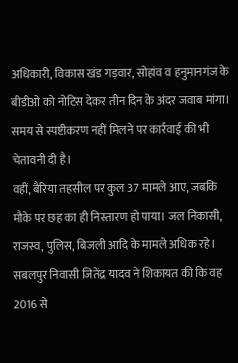अधिकारी, विकास खंड गड़वार, सोहांव व हनुमानगंज के बीडीओ को नोटिस देकर तीन दिन के अंदर जवाब मांगा। समय से स्पष्टीकरण नहीं मिलने पर कार्रवाई की भी चेतावनी दी है।
वहीं, बैरिया तहसील पर कुल 37 मामले आए, जबकि मौके पर छह का ही निस्तारण हो पाया। जल निकासी, राजस्व, पुलिस, बिजली आदि के मामले अधिक रहे। सबलपुर निवासी जितेंद्र यादव ने शिकायत की कि वह 2016 से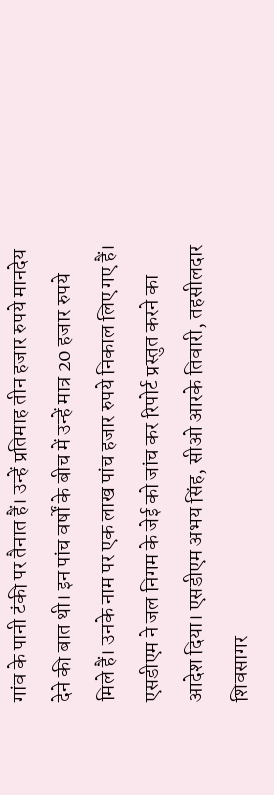गांव के पानी टंकी पर तैनात हैं। उन्हें प्रतिमाह तीन हजार रुपये मानदेय देने की बात थी। इन पांच वर्षों के बीच में उन्हें मात्र 20 हजार रुपये मिले हैं। उनके नाम पर एक लाख पांच हजार रुपये निकाल लिए गए हैं। एसडीएम ने जल निगम के जेई को जांच कर रिपोर्ट प्रस्तुत करने का आदेश दिया। एसडीएम अभय सिंह, सीओ आरके तिवारी, तहसीलदार शिवसागर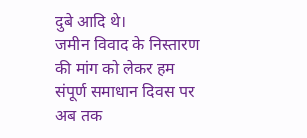दुबे आदि थे।
जमीन विवाद के निस्तारण की मांग को लेकर हम संपूर्ण समाधान दिवस पर अब तक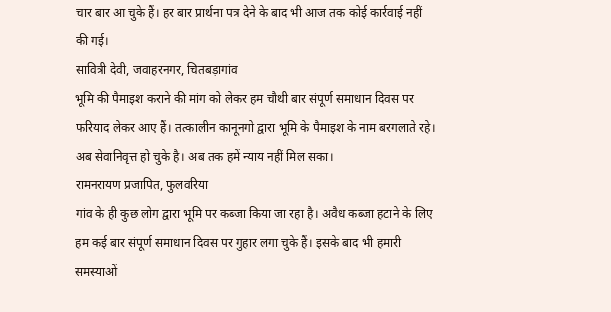चार बार आ चुके हैं। हर बार प्रार्थना पत्र देने के बाद भी आज तक कोई कार्रवाई नहीं की गई।
सावित्री देवी, जवाहरनगर, चितबड़ागांव
भूमि की पैमाइश कराने की मांग को लेकर हम चौथी बार संपूर्ण समाधान दिवस पर फरियाद लेकर आए हैं। तत्कालीन कानूनगो द्वारा भूमि के पैमाइश के नाम बरगलाते रहे। अब सेवानिवृत्त हो चुके है। अब तक हमें न्याय नहीं मिल सका।
रामनरायण प्रजापित, फुलवरिया
गांव के ही कुछ लोग द्वारा भूमि पर कब्जा किया जा रहा है। अवैध कब्जा हटाने के लिए हम कई बार संपूर्ण समाधान दिवस पर गुहार लगा चुके हैं। इसके बाद भी हमारी समस्याओं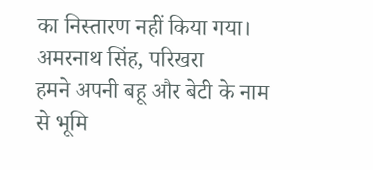का निस्तारण नहीं किया गया।
अमरनाथ सिंह, परिखरा
हमने अपनी बहू और बेटी के नाम से भूमि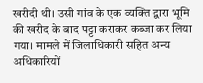खरीदी थी। उसी गांव के एक व्यक्ति द्वारा भूमि की खरीद के बाद पट्टा कराकर कब्जा कर लिया गया। मामले में जिलाधिकारी सहित अन्य अधिकारियों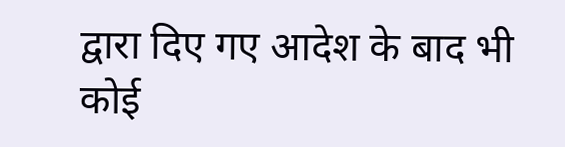द्वारा दिए गए आदेश के बाद भी कोई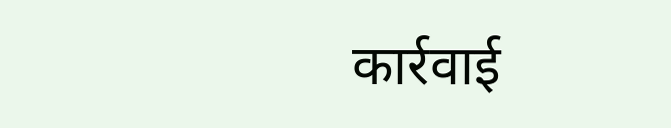कार्रवाई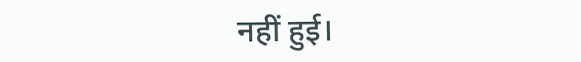नहीं हुई।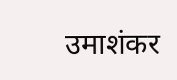उमाशंकर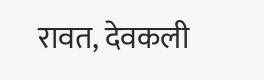रावत, देवकली